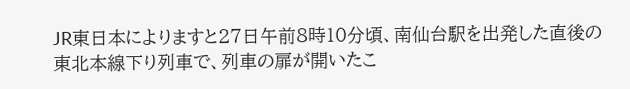JR東日本によりますと27日午前8時10分頃、南仙台駅を出発した直後の東北本線下り列車で、列車の扉が開いたこ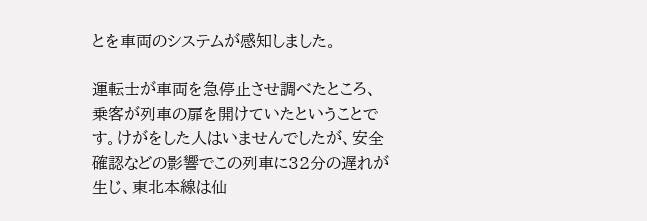とを車両のシステムが感知しました。

運転士が車両を急停止させ調べたところ、乗客が列車の扉を開けていたということです。けがをした人はいませんでしたが、安全確認などの影響でこの列車に32分の遅れが生じ、東北本線は仙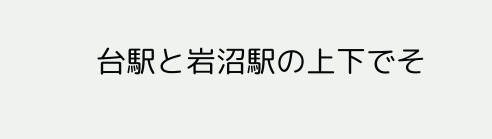台駅と岩沼駅の上下でそ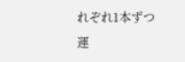れぞれ1本ずつ運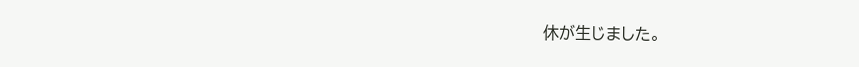休が生じました。